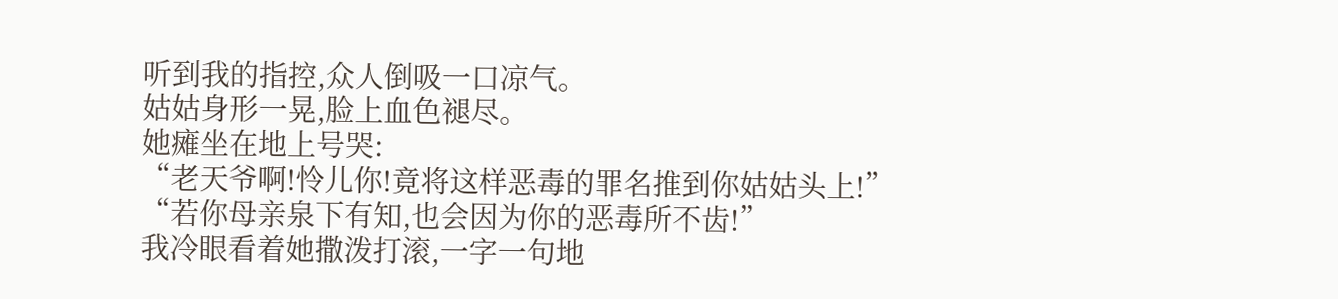听到我的指控,众人倒吸一口凉气。
姑姑身形一晃,脸上血色褪尽。
她瘫坐在地上号哭:
“老天爷啊!怜儿你!竟将这样恶毒的罪名推到你姑姑头上!”
“若你母亲泉下有知,也会因为你的恶毒所不齿!”
我冷眼看着她撒泼打滚,一字一句地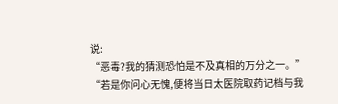说:
“恶毒?我的猜测恐怕是不及真相的万分之一。”
“若是你问心无愧,便将当日太医院取药记档与我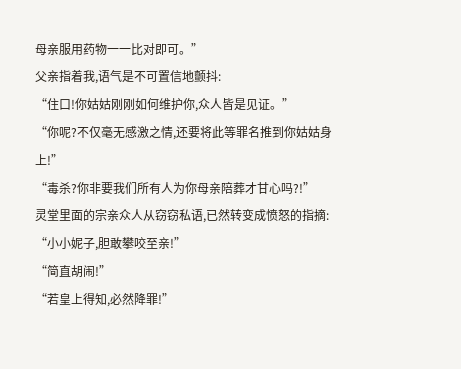母亲服用药物一一比对即可。”
父亲指着我,语气是不可置信地颤抖:
“住口!你姑姑刚刚如何维护你,众人皆是见证。”
“你呢?不仅毫无感激之情,还要将此等罪名推到你姑姑身上!”
“毒杀?你非要我们所有人为你母亲陪葬才甘心吗?!”
灵堂里面的宗亲众人从窃窃私语,已然转变成愤怒的指摘:
“小小妮子,胆敢攀咬至亲!”
“简直胡闹!”
“若皇上得知,必然降罪!”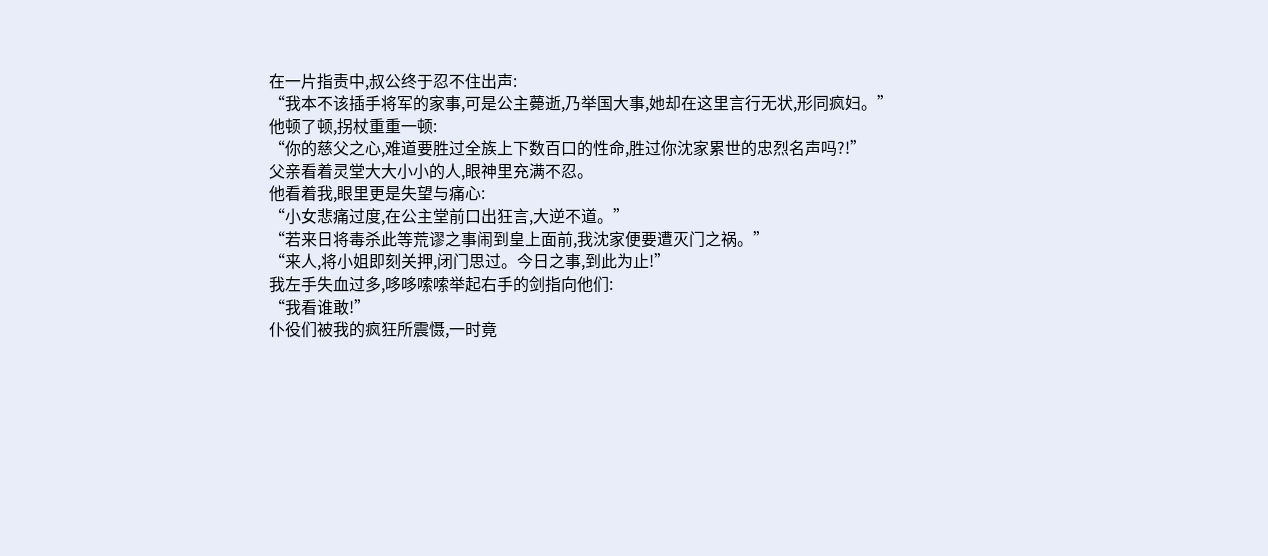在一片指责中,叔公终于忍不住出声:
“我本不该插手将军的家事,可是公主薨逝,乃举国大事,她却在这里言行无状,形同疯妇。”
他顿了顿,拐杖重重一顿:
“你的慈父之心,难道要胜过全族上下数百口的性命,胜过你沈家累世的忠烈名声吗?!”
父亲看着灵堂大大小小的人,眼神里充满不忍。
他看着我,眼里更是失望与痛心:
“小女悲痛过度,在公主堂前口出狂言,大逆不道。”
“若来日将毒杀此等荒谬之事闹到皇上面前,我沈家便要遭灭门之祸。”
“来人,将小姐即刻关押,闭门思过。今日之事,到此为止!”
我左手失血过多,哆哆嗦嗦举起右手的剑指向他们:
“我看谁敢!”
仆役们被我的疯狂所震慑,一时竟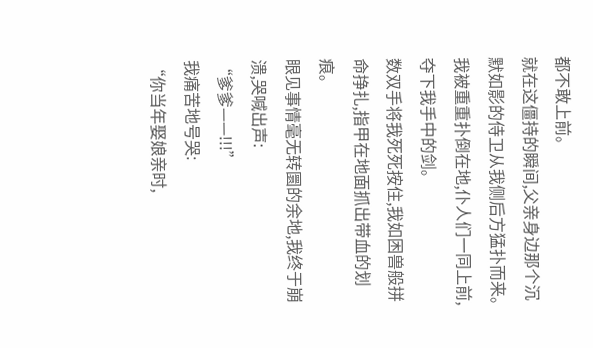都不敢上前。
就在这僵持的瞬间,父亲身边那个沉默如影的侍卫从我侧后方猛扑而来。
我被重重扑倒在地,仆人们一同上前,夺下我手中的剑。
数双手将我死死按住,我如困兽般拼命挣扎,指甲在地面抓出带血的划痕。
眼见事情毫无转圜的余地,我终于崩溃,哭喊出声:
“爹爹——!!!”
我痛苦地号哭:
“你当年娶娘亲时,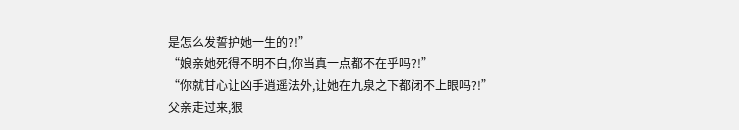是怎么发誓护她一生的?!”
“娘亲她死得不明不白,你当真一点都不在乎吗?!”
“你就甘心让凶手逍遥法外,让她在九泉之下都闭不上眼吗?!”
父亲走过来,狠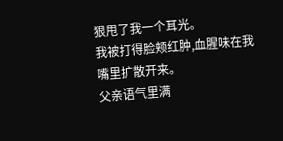狠甩了我一个耳光。
我被打得脸颊红肿,血腥味在我嘴里扩散开来。
父亲语气里满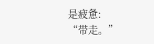是疲惫:
“带走。”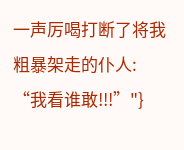一声厉喝打断了将我粗暴架走的仆人:
“我看谁敢!!!”"}